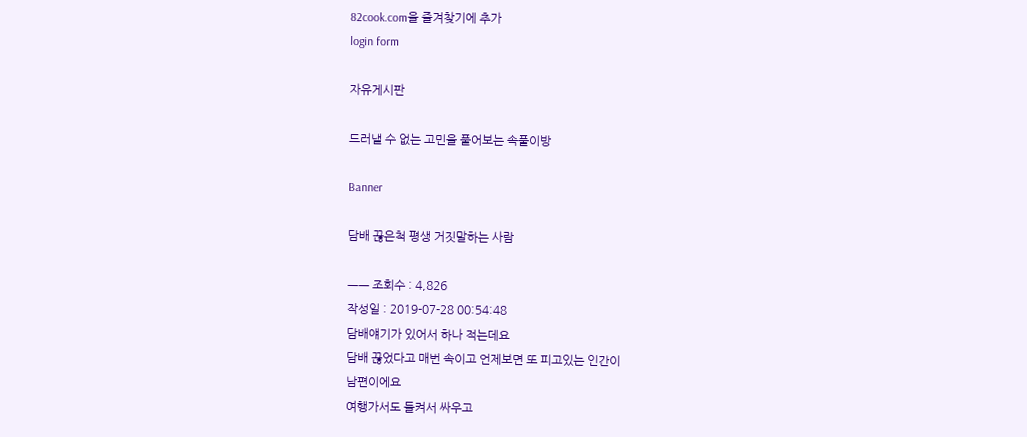82cook.com을 즐겨찾기에 추가
login form

자유게시판

드러낼 수 없는 고민을 풀어보는 속풀이방

Banner

담배 끊은척 평생 거짓말하는 사람

ㅡㅡ 조회수 : 4,826
작성일 : 2019-07-28 00:54:48
담배얘기가 있어서 하나 적는데요
담배 끊었다고 매번 속이고 언제보면 또 피고있는 인간이
남편이에요
여행가서도 들켜서 싸우고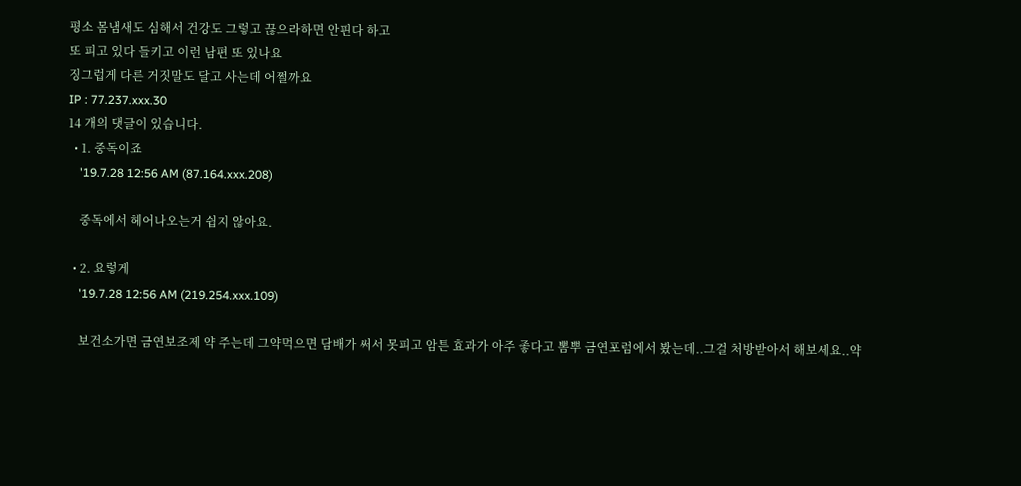평소 몸냄새도 심해서 건강도 그렇고 끊으라하면 안핀다 하고
또 피고 있다 들키고 이런 남편 또 있나요
징그럽게 다른 거짓말도 달고 사는데 어쩔까요
IP : 77.237.xxx.30
14 개의 댓글이 있습니다.
  • 1. 중독이죠
    '19.7.28 12:56 AM (87.164.xxx.208)

    중독에서 헤어나오는거 쉽지 않아요.

  • 2. 요렇게
    '19.7.28 12:56 AM (219.254.xxx.109)

    보건소가면 금연보조제 약 주는데 그약먹으면 담배가 써서 못피고 암튼 효과가 아주 좋다고 뽐뿌 금연포럼에서 봤는데..그걸 처방받아서 해보세요..약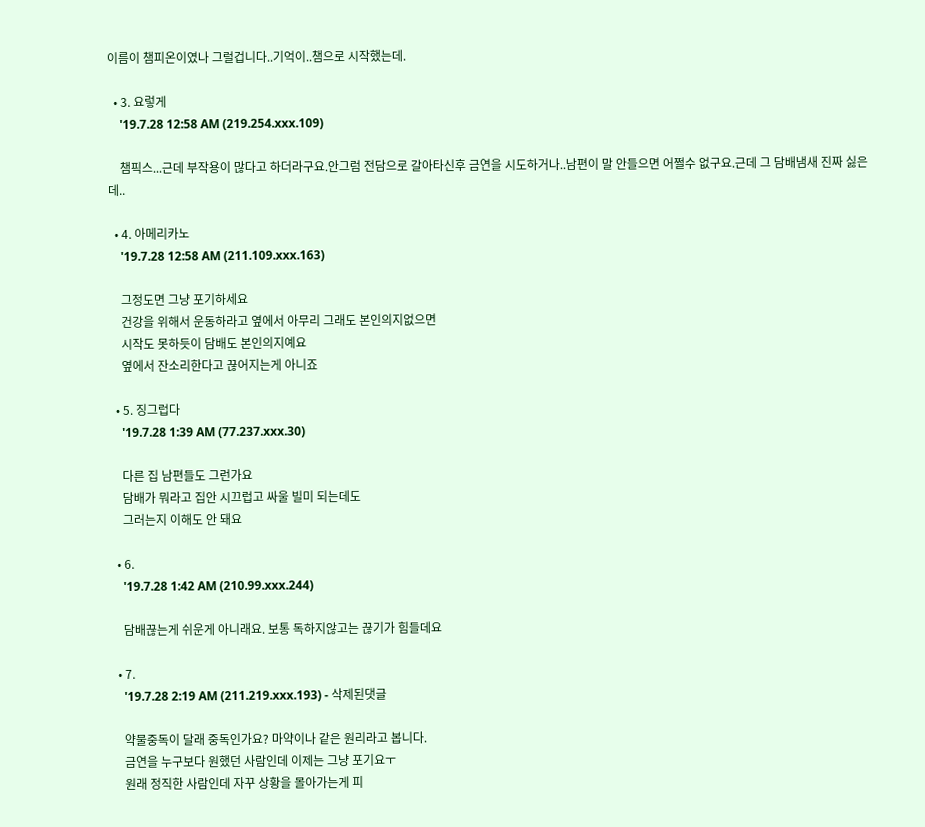이름이 챔피온이였나 그럴겁니다..기억이..챔으로 시작했는데.

  • 3. 요렇게
    '19.7.28 12:58 AM (219.254.xxx.109)

    챔픽스...근데 부작용이 많다고 하더라구요.안그럼 전담으로 갈아타신후 금연을 시도하거나..남편이 말 안들으면 어쩔수 없구요.근데 그 담배냄새 진짜 싫은데..

  • 4. 아메리카노
    '19.7.28 12:58 AM (211.109.xxx.163)

    그정도면 그냥 포기하세요
    건강을 위해서 운동하라고 옆에서 아무리 그래도 본인의지없으면
    시작도 못하듯이 담배도 본인의지예요
    옆에서 잔소리한다고 끊어지는게 아니죠

  • 5. 징그럽다
    '19.7.28 1:39 AM (77.237.xxx.30)

    다른 집 남편들도 그런가요
    담배가 뭐라고 집안 시끄럽고 싸울 빌미 되는데도
    그러는지 이해도 안 돼요

  • 6.
    '19.7.28 1:42 AM (210.99.xxx.244)

    담배끊는게 쉬운게 아니래요. 보통 독하지않고는 끊기가 힘들데요

  • 7.
    '19.7.28 2:19 AM (211.219.xxx.193) - 삭제된댓글

    약물중독이 달래 중독인가요? 마약이나 같은 원리라고 봅니다.
    금연을 누구보다 원했던 사람인데 이제는 그냥 포기요ㅜ
    원래 정직한 사람인데 자꾸 상황을 몰아가는게 피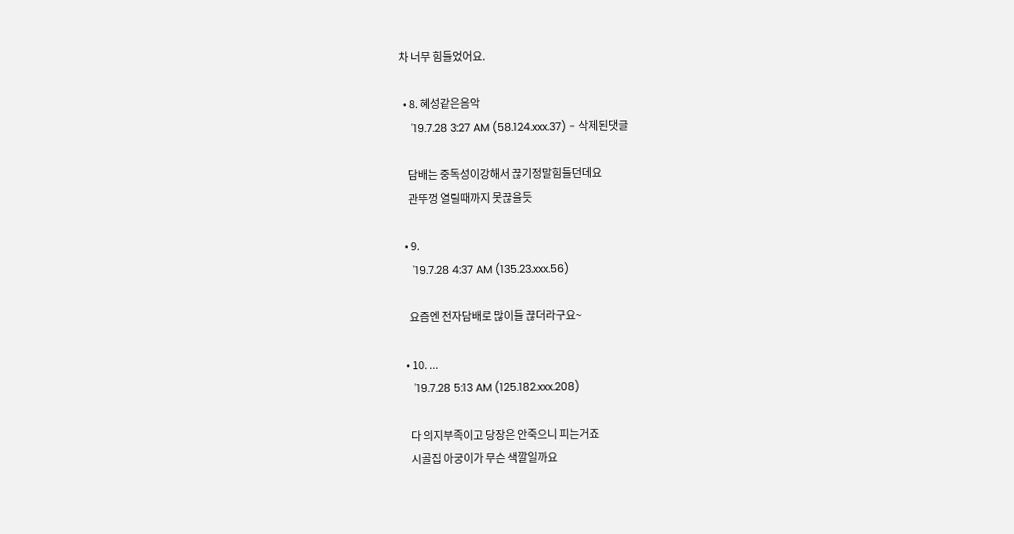차 너무 힘들었어요.

  • 8. 혜성같은음악
    '19.7.28 3:27 AM (58.124.xxx.37) - 삭제된댓글

    담배는 중독성이강해서 끊기정말힘들던데요
    관뚜껑 열릴때까지 못끊을듯

  • 9.
    '19.7.28 4:37 AM (135.23.xxx.56)

    요즘엔 전자담배로 많이들 끊더라구요~

  • 10. ...
    '19.7.28 5:13 AM (125.182.xxx.208)

    다 의지부족이고 당장은 안죽으니 피는거죠
    시골집 아궁이가 무슨 색깔일까요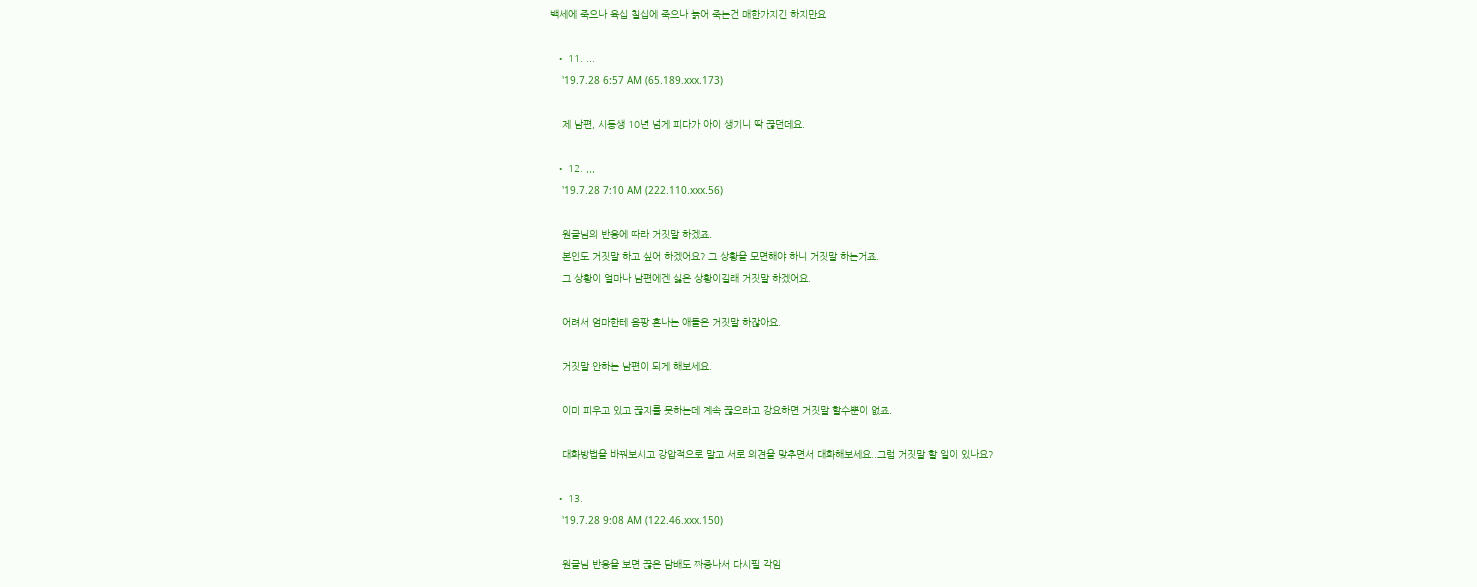백세에 죽으나 육십 칠십에 죽으나 늙어 죽는건 매한가지긴 하지만요

  • 11. ...
    '19.7.28 6:57 AM (65.189.xxx.173)

    제 남편, 시동생 10년 넘게 피다가 아이 생기니 딱 끊던데요.

  • 12. ,,,
    '19.7.28 7:10 AM (222.110.xxx.56)

    원글님의 반응에 따라 거짓말 하겠죠.
    본인도 거짓말 하고 싶어 하겠어요? 그 상황을 모면해야 하니 거짓말 하는거죠.
    그 상황이 얼마나 남편에겐 싫은 상황이길래 거짓말 하겠어요.

    어려서 엄마한테 옴팡 혼나는 애들은 거짓말 하잖아요.

    거짓말 안하는 남편이 되게 해보세요.

    이미 피우고 있고 끊지를 못하는데 계속 끊으라고 강요하면 거짓말 할수뿐이 없죠.

    대화방법을 바꿔보시고 강압적으로 말고 서로 의견을 맞추면서 대화해보세요..그럼 거짓말 할 일이 있나요?

  • 13.
    '19.7.28 9:08 AM (122.46.xxx.150)

    원글님 반응을 보면 끊은 담배도 짜증나서 다시필 각임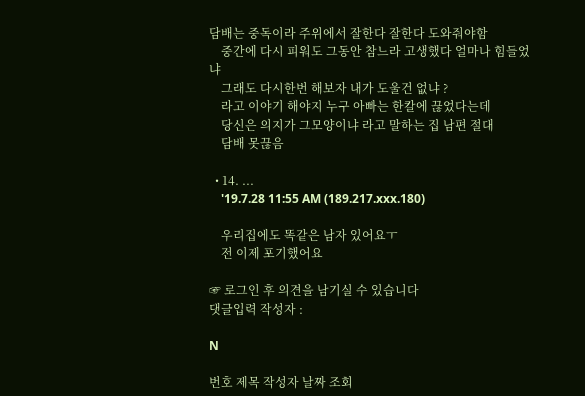담배는 중독이라 주위에서 잘한다 잘한다 도와줘야함
    중간에 다시 피워도 그동안 참느라 고생했다 얼마나 힘들었냐
    그래도 다시한번 해보자 내가 도울건 없냐 ?
    라고 이야기 해야지 누구 아빠는 한칼에 끊었다는데
    당신은 의지가 그모양이냐 라고 말하는 집 남편 절대
    담배 못끊음

  • 14. ...
    '19.7.28 11:55 AM (189.217.xxx.180)

    우리집에도 똑같은 남자 있어요ㅜ
    전 이제 포기했어요

☞ 로그인 후 의견을 남기실 수 있습니다
댓글입력 작성자 :

N

번호 제목 작성자 날짜 조회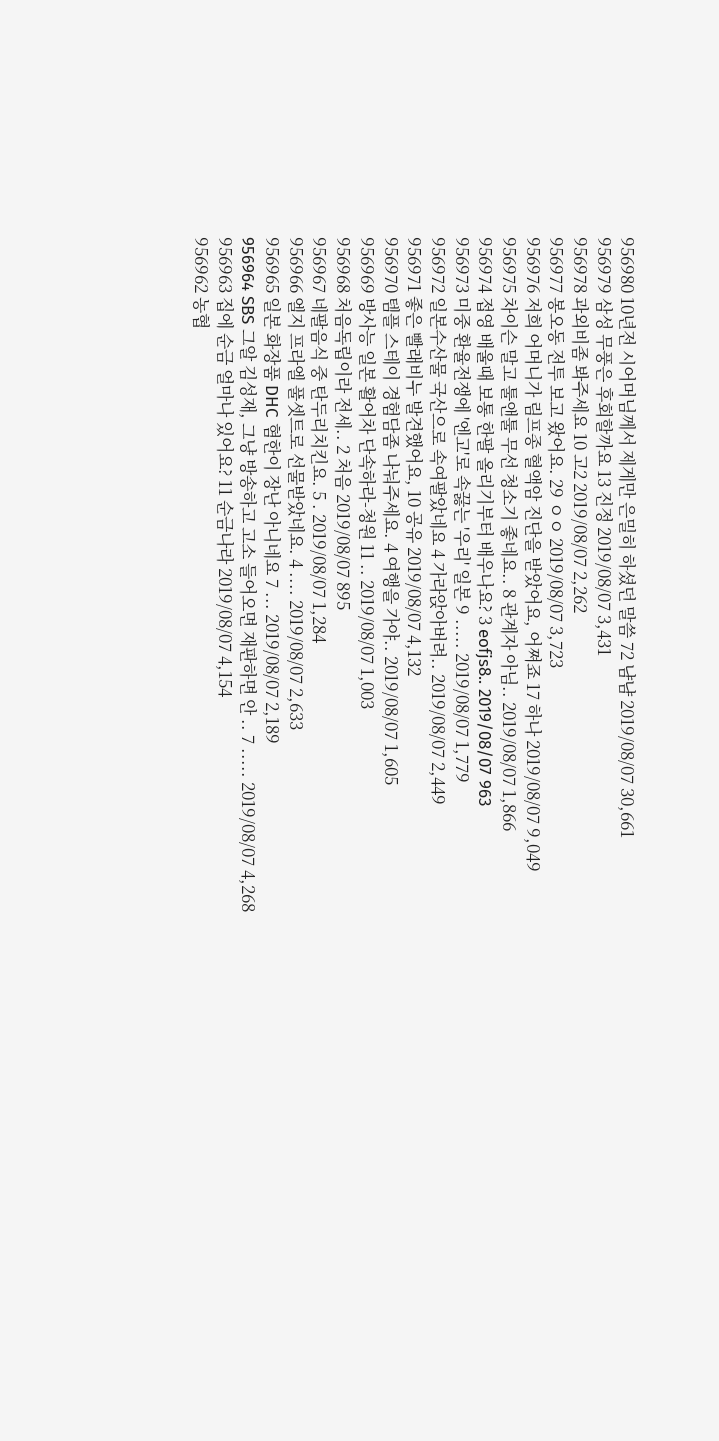956980 10년전 시어머님께서 제게만 은밀히 하셨던 말씀 72 냠냠 2019/08/07 30,661
956979 삼성 무풍은 후회할까요 13 진정 2019/08/07 3,431
956978 과외비좀 봐주세요 10 고2 2019/08/07 2,262
956977 봉오동 전투 보고 왔어요. 29 ㅇㅇ 2019/08/07 3,723
956976 저희 어머니가 림프종 혈액암 진단을 받았어요, 어쪄죠 17 하나 2019/08/07 9,049
956975 차이슨 말고 툴앤툴 무선 청소기 좋네요.. 8 관계자 아님.. 2019/08/07 1,866
956974 접영 배울때 보통 한팔 올리기부터 배우나요? 3 eofjs8.. 2019/08/07 963
956973 미중 환율전쟁에 '엔고'로 속끓는 '우리' 일본 9 ..... 2019/08/07 1,779
956972 일본수산물 국산으로 속여팔았네요 4 가라앉아버려.. 2019/08/07 2,449
956971 좋은 빨래비누 발견했어요, 10 공유 2019/08/07 4,132
956970 템플 스테이 경험담좀 나눠주세요. 4 여행을 가야.. 2019/08/07 1,605
956969 방사능 일본 활어차 단속하라-청원 11 .. 2019/08/07 1,003
956968 처음독립이라 전세.. 2 처음 2019/08/07 895
956967 네팔음식 중 탄두리치킨요. 5 . 2019/08/07 1,284
956966 엘지 프라엘 풀셋트로 선물받았네요. 4 .... 2019/08/07 2,633
956965 일본 화장품 DHC 혐한이 장난 아니네요 7 ... 2019/08/07 2,189
956964 SBS 그알 김성재, 그냥 방송하고 고소 들어오면 재판하면 안 .. 7 ..... 2019/08/07 4,268
956963 집에 순금 얼마나 있어요? 11 순금나라 2019/08/07 4,154
956962 농협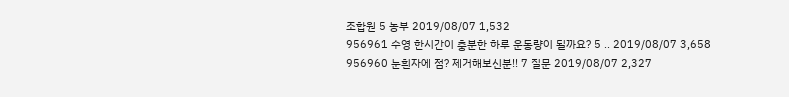조합원 5 농부 2019/08/07 1,532
956961 수영 한시간이 충분한 하루 운동량이 될까요? 5 .. 2019/08/07 3,658
956960 눈흰자에 점? 제거해보신분!! 7 질문 2019/08/07 2,327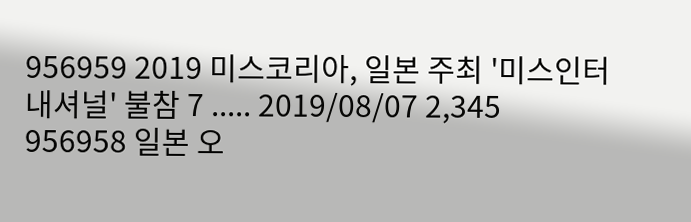956959 2019 미스코리아, 일본 주최 '미스인터내셔널' 불참 7 ..... 2019/08/07 2,345
956958 일본 오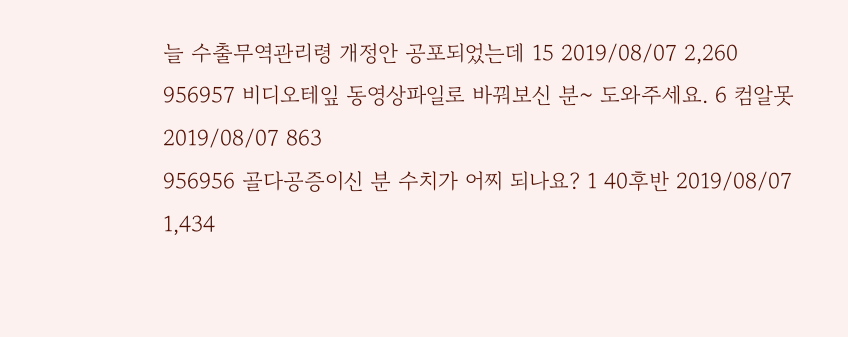늘 수출무역관리령 개정안 공포되었는데 15 2019/08/07 2,260
956957 비디오테잎 동영상파일로 바꿔보신 분~ 도와주세요. 6 컴알못 2019/08/07 863
956956 골다공증이신 분 수치가 어찌 되나요? 1 40후반 2019/08/07 1,434